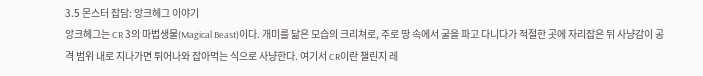3.5 몬스터 잡담: 앙크헤그 이야기
앙크헤그는 CR 3의 마법생물(Magical Beast)이다. 개미를 닮은 모습의 크리쳐로, 주로 땅 속에서 굴을 파고 다니다가 적절한 곳에 자리잡은 뒤 사냥감이 공격 범위 내로 지나가면 튀어나와 잡아먹는 식으로 사냥한다. 여기서 CR이란 챌린지 레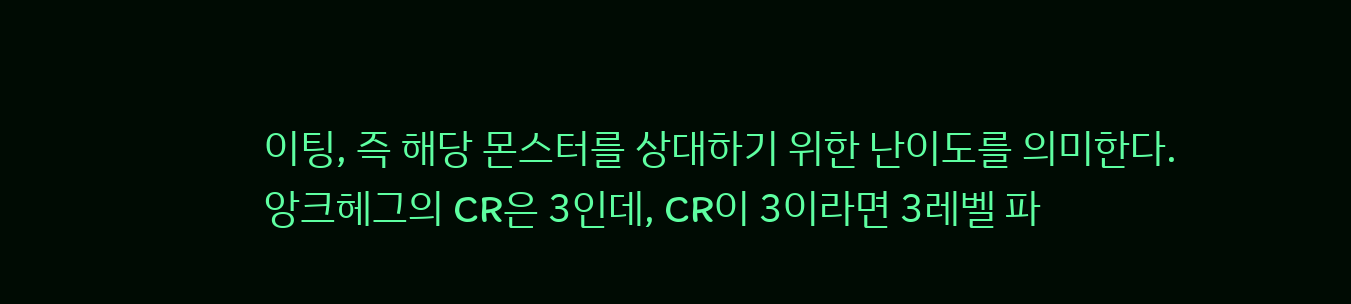이팅, 즉 해당 몬스터를 상대하기 위한 난이도를 의미한다. 앙크헤그의 CR은 3인데, CR이 3이라면 3레벨 파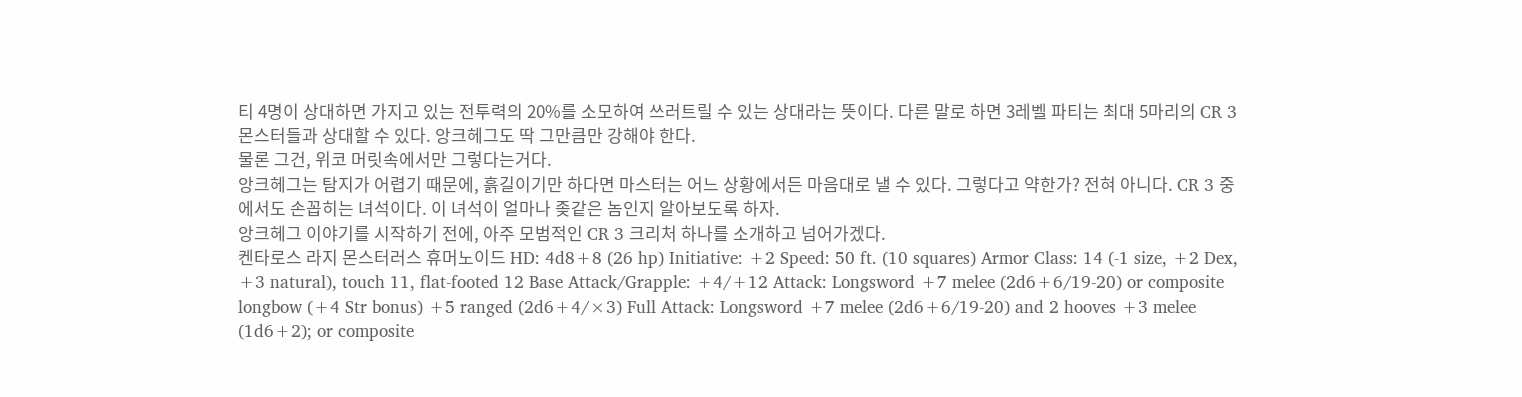티 4명이 상대하면 가지고 있는 전투력의 20%를 소모하여 쓰러트릴 수 있는 상대라는 뜻이다. 다른 말로 하면 3레벨 파티는 최대 5마리의 CR 3 몬스터들과 상대할 수 있다. 앙크헤그도 딱 그만큼만 강해야 한다.
물론 그건, 위코 머릿속에서만 그렇다는거다.
앙크헤그는 탐지가 어렵기 때문에, 흙길이기만 하다면 마스터는 어느 상황에서든 마음대로 낼 수 있다. 그렇다고 약한가? 전혀 아니다. CR 3 중에서도 손꼽히는 녀석이다. 이 녀석이 얼마나 좆같은 놈인지 알아보도록 하자.
앙크헤그 이야기를 시작하기 전에, 아주 모범적인 CR 3 크리처 하나를 소개하고 넘어가겠다.
켄타로스 라지 몬스터러스 휴머노이드 HD: 4d8+8 (26 hp) Initiative: +2 Speed: 50 ft. (10 squares) Armor Class: 14 (-1 size, +2 Dex, +3 natural), touch 11, flat-footed 12 Base Attack/Grapple: +4/+12 Attack: Longsword +7 melee (2d6+6/19-20) or composite longbow (+4 Str bonus) +5 ranged (2d6+4/×3) Full Attack: Longsword +7 melee (2d6+6/19-20) and 2 hooves +3 melee (1d6+2); or composite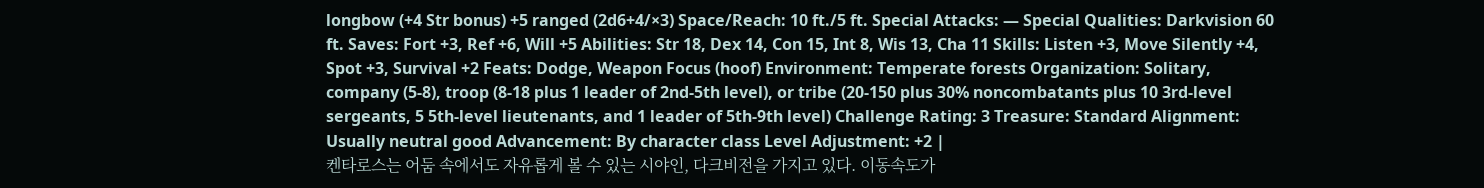longbow (+4 Str bonus) +5 ranged (2d6+4/×3) Space/Reach: 10 ft./5 ft. Special Attacks: — Special Qualities: Darkvision 60 ft. Saves: Fort +3, Ref +6, Will +5 Abilities: Str 18, Dex 14, Con 15, Int 8, Wis 13, Cha 11 Skills: Listen +3, Move Silently +4, Spot +3, Survival +2 Feats: Dodge, Weapon Focus (hoof) Environment: Temperate forests Organization: Solitary, company (5-8), troop (8-18 plus 1 leader of 2nd-5th level), or tribe (20-150 plus 30% noncombatants plus 10 3rd-level sergeants, 5 5th-level lieutenants, and 1 leader of 5th-9th level) Challenge Rating: 3 Treasure: Standard Alignment: Usually neutral good Advancement: By character class Level Adjustment: +2 |
켄타로스는 어둠 속에서도 자유롭게 볼 수 있는 시야인, 다크비전을 가지고 있다. 이동속도가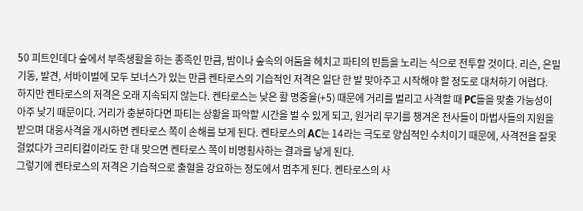50 피트인데다 숲에서 부족생활을 하는 종족인 만큼, 밤이나 숲속의 어둠을 헤치고 파티의 빈틈을 노리는 식으로 전투할 것이다. 리슨, 은밀기동, 발견, 서바이벌에 모두 보너스가 있는 만큼 켄타로스의 기습적인 저격은 일단 한 발 맞아주고 시작해야 할 정도로 대처하기 어렵다.
하지만 켄타로스의 저격은 오래 지속되지 않는다. 켄타로스는 낮은 활 명중율(+5) 때문에 거리를 벌리고 사격할 때 PC들을 맞출 가능성이 아주 낮기 때문이다. 거리가 충분하다면 파티는 상황을 파악할 시간을 벌 수 있게 되고, 원거리 무기를 챙겨온 전사들이 마법사들의 지원을 받으며 대응사격을 개시하면 켄타로스 쪽이 손해를 보게 된다. 켄타로스의 AC는 14라는 극도로 양심적인 수치이기 때문에, 사격전을 잘못 걸었다가 크리티컬이라도 한 대 맞으면 켄타로스 쪽이 비명횡사하는 결과를 낳게 된다.
그렇기에 켄타로스의 저격은 기습적으로 출혈을 강요하는 정도에서 멈추게 된다. 켄타로스의 사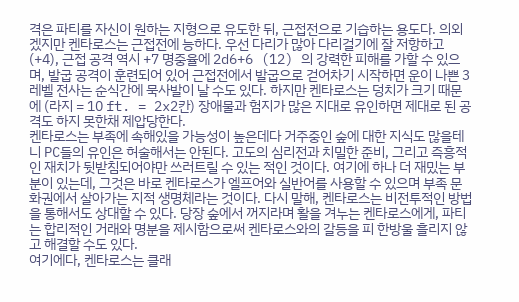격은 파티를 자신이 원하는 지형으로 유도한 뒤, 근접전으로 기습하는 용도다. 의외겠지만 켄타로스는 근접전에 능하다. 우선 다리가 많아 다리걸기에 잘 저항하고(+4), 근접 공격 역시 +7 명중율에 2d6+6 (12) 의 강력한 피해를 가할 수 있으며, 발굽 공격이 훈련되어 있어 근접전에서 발굽으로 걷어차기 시작하면 운이 나쁜 3레벨 전사는 순식간에 묵사발이 날 수도 있다. 하지만 켄타로스는 덩치가 크기 때문에 (라지 = 10 ft. = 2x2칸) 장애물과 험지가 많은 지대로 유인하면 제대로 된 공격도 하지 못한채 제압당한다.
켄타로스는 부족에 속해있을 가능성이 높은데다 거주중인 숲에 대한 지식도 많을테니 PC들의 유인은 허술해서는 안된다. 고도의 심리전과 치밀한 준비, 그리고 즉흥적인 재치가 뒷받침되어야만 쓰러트릴 수 있는 적인 것이다. 여기에 하나 더 재밌는 부분이 있는데, 그것은 바로 켄타로스가 엘프어와 실반어를 사용할 수 있으며 부족 문화권에서 살아가는 지적 생명체라는 것이다. 다시 말해, 켄타로스는 비전투적인 방법을 통해서도 상대할 수 있다. 당장 숲에서 꺼지라며 활을 겨누는 켄타로스에게, 파티는 합리적인 거래와 명분을 제시함으로써 켄타로스와의 갈등을 피 한방울 흘리지 않고 해결할 수도 있다.
여기에다, 켄타로스는 클래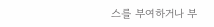스를 부여하거나 부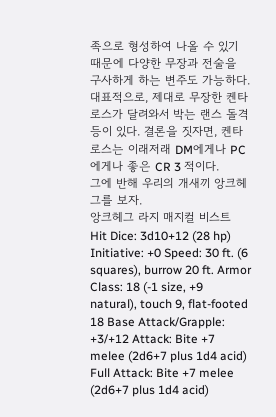족으로 형성하여 나올 수 있기 때문에 다양한 무장과 전술을 구사하게 하는 변주도 가능하다. 대표적으로, 제대로 무장한 켄타로스가 달려와서 박는 랜스 돌격 등이 있다. 결론을 짓자면, 켄타로스는 이래저래 DM에게나 PC에게나 좋은 CR 3 적이다.
그에 반해 우리의 개새끼 앙크헤그를 보자.
앙크헤그 라지 매지컬 비스트 Hit Dice: 3d10+12 (28 hp) Initiative: +0 Speed: 30 ft. (6 squares), burrow 20 ft. Armor Class: 18 (-1 size, +9 natural), touch 9, flat-footed 18 Base Attack/Grapple: +3/+12 Attack: Bite +7 melee (2d6+7 plus 1d4 acid) Full Attack: Bite +7 melee (2d6+7 plus 1d4 acid)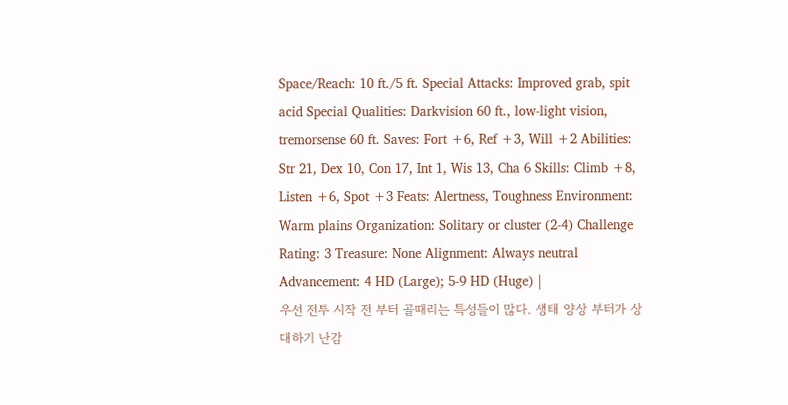Space/Reach: 10 ft./5 ft. Special Attacks: Improved grab, spit acid Special Qualities: Darkvision 60 ft., low-light vision, tremorsense 60 ft. Saves: Fort +6, Ref +3, Will +2 Abilities: Str 21, Dex 10, Con 17, Int 1, Wis 13, Cha 6 Skills: Climb +8, Listen +6, Spot +3 Feats: Alertness, Toughness Environment: Warm plains Organization: Solitary or cluster (2-4) Challenge Rating: 3 Treasure: None Alignment: Always neutral Advancement: 4 HD (Large); 5-9 HD (Huge) |
우선 전투 시작 전 부터 골때리는 특성들이 많다. 생태 양상 부터가 상대하기 난감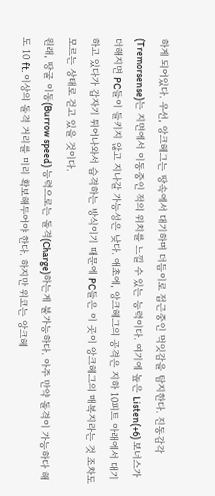하게 되어있다. 우선, 앙크헤그는 땅속에서 대기하며 더듬이로 접근중인 먹잇감을 탐지한다. 진동감각(Tremorsense)는 지면에서 이동중인 적의 위치를 느낄 수 있는 능력이다. 여기에 높은 Listen(+6) 보너스가 더해지면 PC들이 들키지 않고 지나갈 가능성은 낮다. 애초에, 앙크헤그의 공격은 지하 10피트 아래에서 대기하고 있다가 갑자기 튀어나와서 습격하는 방식이기 때문에 PC들은 이 곳이 앙크헤그의 매복지라는 것 조차도 모르는 상태로 걷고 있을 것이다.
원래, 땅굴 이동(Burrow speed) 능력으로는 돌격(Charge)하는게 불가능하다. 아주 만약 돌격이 가능하다 해도 10 ft. 이상의 돌격 거리를 미리 확보해두어야 한다. 하지만 위코는 앙크헤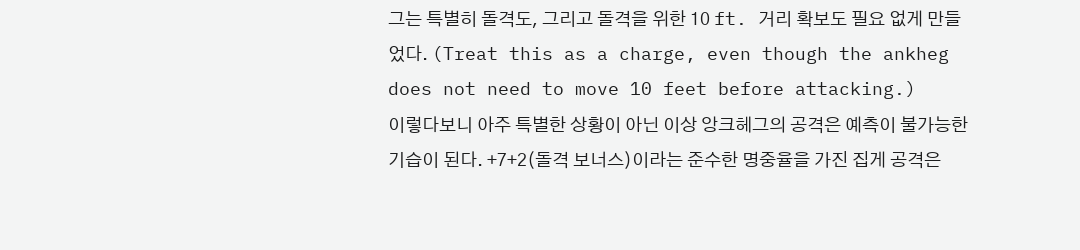그는 특별히 돌격도, 그리고 돌격을 위한 10 ft. 거리 확보도 필요 없게 만들었다. (Treat this as a charge, even though the ankheg does not need to move 10 feet before attacking.)
이렇다보니 아주 특별한 상황이 아닌 이상 앙크헤그의 공격은 예측이 불가능한 기습이 된다. +7+2(돌격 보너스)이라는 준수한 명중율을 가진 집게 공격은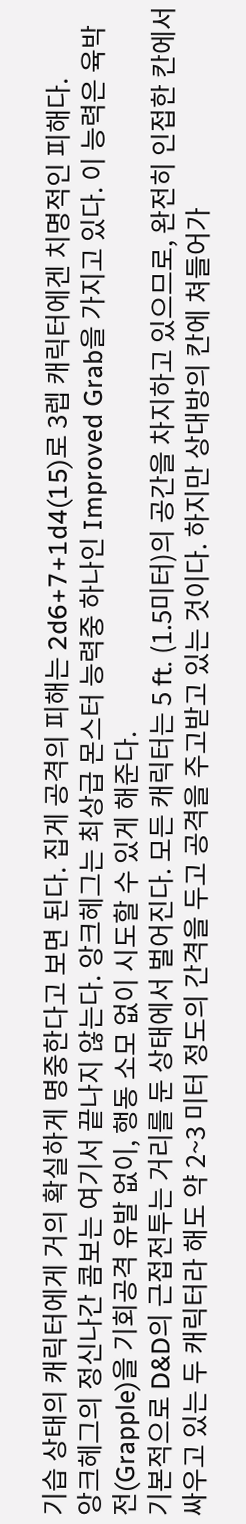기습 상태의 캐릭터에게 거의 확실하게 명중한다고 보면 된다. 집게 공격의 피해는 2d6+7+1d4(15)로 3렙 캐릭터에겐 치명적인 피해다.
앙크헤그의 정신나간 콤보는 여기서 끝나지 않는다. 앙크헤그는 최상급 몬스터 능력중 하나인 Improved Grab을 가지고 있다. 이 능력은 육박전(Grapple)을 기회공격 유발 없이, 행동 소모 없이 시도할 수 있게 해준다.
기본적으로 D&D의 근접전투는 거리를 둔 상태에서 벌어진다. 모든 캐릭터는 5 ft. (1.5미터)의 공간을 차지하고 있으므로, 완전히 인접한 칸에서 싸우고 있는 두 캐릭터라 해도 약 2~3 미터 정도의 간격을 두고 공격을 주고받고 있는 것이다. 하지만 상대방의 칸에 쳐들어가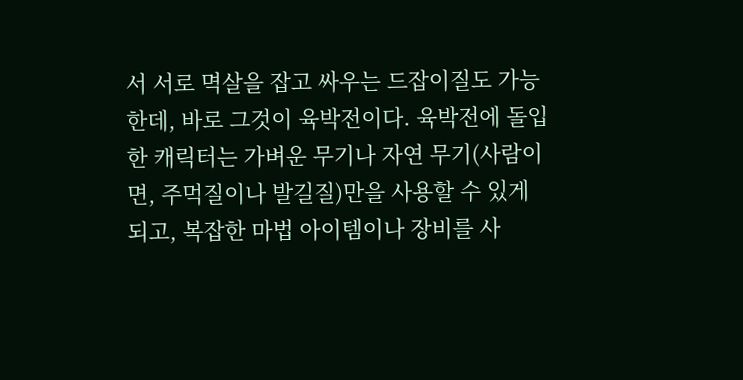서 서로 멱살을 잡고 싸우는 드잡이질도 가능한데, 바로 그것이 육박전이다. 육박전에 돌입한 캐릭터는 가벼운 무기나 자연 무기(사람이면, 주먹질이나 발길질)만을 사용할 수 있게 되고, 복잡한 마법 아이템이나 장비를 사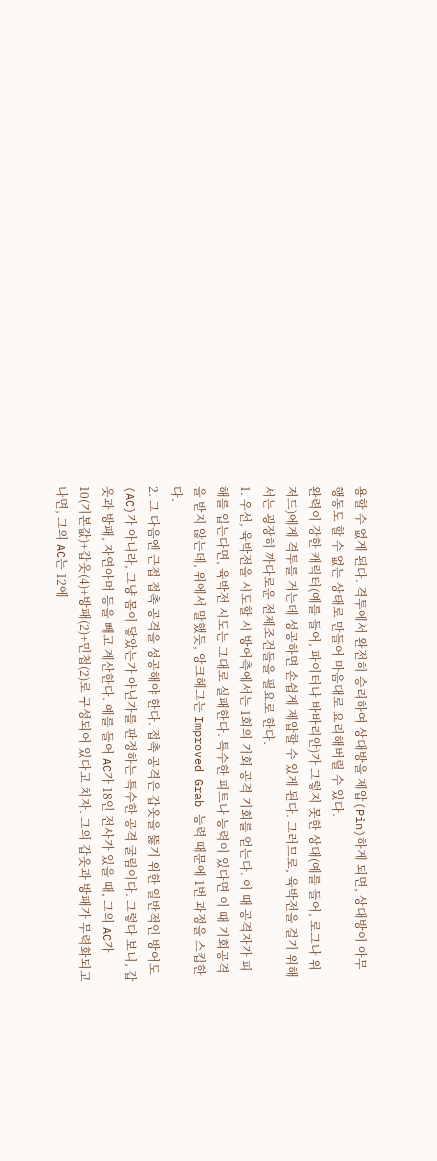용할 수 없게 된다. 격투에서 완전히 승리하여 상대방을 제압(Pin)하게 되면, 상대방이 아무 행동도 할 수 없는 상태로 만들어 마음대로 요리해버릴 수 있다.
완력이 강한 캐릭터(예를 들어, 파이터나 바바리안)가 그렇지 못한 상대(예를 들어, 로그나 위저드)에게 격투를 거는데 성공하면 손쉽게 제압할 수 있게 된다. 그러므로, 육박전을 걸기 위해서는 굉장히 까다로운 전제조건들을 필요로 한다.
1. 우선, 육박전을 시도할 시 방어측에서는 1회의 기회 공격 기회를 얻는다. 이 때 공격자가 피해를 입는다면, 육박전 시도는 그대로 실패한다. 특수한 피트나 능력이 있다면 이 때 기회공격을 받지 않는데, 위에서 말했듯, 앙크헤그는 Improved Grab 능력 때문에 1번 과정을 스킵한다.
2. 그 다음엔 근접 접촉 공격을 성공해야 한다. 접촉 공격은 갑옷을 뚫기 위한 일반적인 방어도(AC)가 아니라, 그냥 몸이 닿았는가 아닌가를 판정하는 특수한 공격 굴림이다. 그렇다 보니, 갑옷과 방패, 자연아머 등을 빼고 계산한다. 예를 들어 AC가 18인 전사가 있을 때, 그의 AC가 10(기본값)+갑옷(4)+방패(2)+민첩(2)로 구성되어 있다고 치자. 그의 갑옷과 방패가 무력화되고 나면, 그의 AC는 12에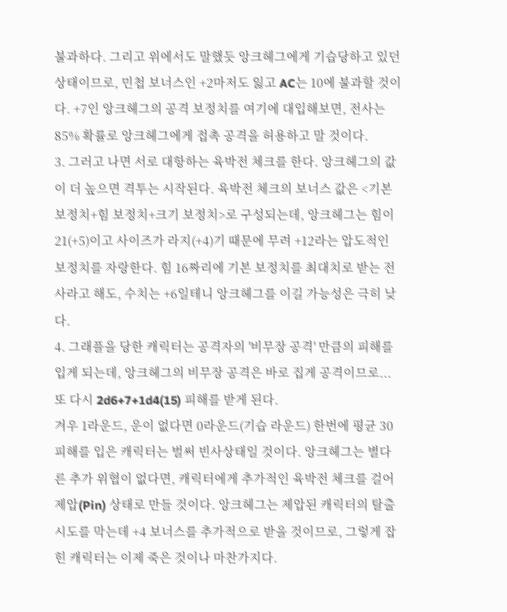불과하다. 그리고 위에서도 말했듯 앙크헤그에게 기습당하고 있던 상태이므로, 민첩 보너스인 +2마저도 잃고 AC는 10에 불과할 것이다. +7인 앙크헤그의 공격 보정치를 여기에 대입해보면, 전사는 85% 확률로 앙크헤그에게 접촉 공격을 허용하고 말 것이다.
3. 그러고 나면 서로 대항하는 육박전 체크를 한다. 앙크헤그의 값이 더 높으면 격투는 시작된다. 육박전 체크의 보너스 값은 <기본 보정치+힘 보정치+크기 보정치>로 구성되는데, 앙크헤그는 힘이 21(+5)이고 사이즈가 라지(+4)기 때문에 무려 +12라는 압도적인 보정치를 자랑한다. 힘 16짜리에 기본 보정치를 최대치로 받는 전사라고 해도, 수치는 +6일테니 앙크헤그를 이길 가능성은 극히 낮다.
4. 그래플을 당한 캐릭터는 공격자의 '비무장 공격' 만큼의 피해를 입게 되는데, 앙크헤그의 비무장 공격은 바로 집게 공격이므로... 또 다시 2d6+7+1d4(15) 피해를 받게 된다.
겨우 1라운드, 운이 없다면 0라운드(기습 라운드) 한번에 평균 30 피해를 입은 캐릭터는 벌써 빈사상태일 것이다. 앙크헤그는 별다른 추가 위협이 없다면, 캐릭터에게 추가적인 육박전 체크를 걸어 제압(Pin) 상태로 만들 것이다. 앙크헤그는 제압된 캐릭터의 탈출 시도를 막는데 +4 보너스를 추가적으로 받을 것이므로, 그렇게 잡힌 캐릭터는 이제 죽은 것이나 마찬가지다.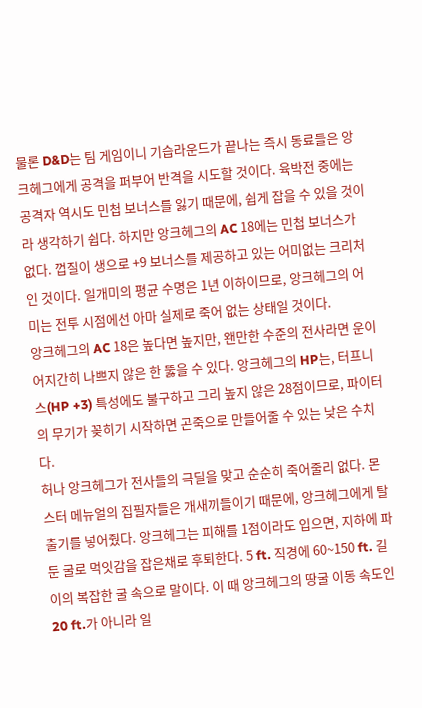물론 D&D는 팀 게임이니 기습라운드가 끝나는 즉시 동료들은 앙크헤그에게 공격을 퍼부어 반격을 시도할 것이다. 육박전 중에는 공격자 역시도 민첩 보너스를 잃기 때문에, 쉽게 잡을 수 있을 것이라 생각하기 쉽다. 하지만 앙크헤그의 AC 18에는 민첩 보너스가 없다. 껍질이 생으로 +9 보너스를 제공하고 있는 어미없는 크리처인 것이다. 일개미의 평균 수명은 1년 이하이므로, 앙크헤그의 어미는 전투 시점에선 아마 실제로 죽어 없는 상태일 것이다.
앙크헤그의 AC 18은 높다면 높지만, 왠만한 수준의 전사라면 운이 어지간히 나쁘지 않은 한 뚫을 수 있다. 앙크헤그의 HP는, 터프니스(HP +3) 특성에도 불구하고 그리 높지 않은 28점이므로, 파이터의 무기가 꽂히기 시작하면 곤죽으로 만들어줄 수 있는 낮은 수치다.
허나 앙크헤그가 전사들의 극딜을 맞고 순순히 죽어줄리 없다. 몬스터 메뉴얼의 집필자들은 개새끼들이기 때문에, 앙크헤그에게 탈출기를 넣어줬다. 앙크헤그는 피해를 1점이라도 입으면, 지하에 파둔 굴로 먹잇감을 잡은채로 후퇴한다. 5 ft. 직경에 60~150 ft. 길이의 복잡한 굴 속으로 말이다. 이 때 앙크헤그의 땅굴 이동 속도인 20 ft.가 아니라 일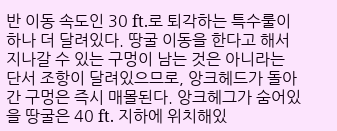반 이동 속도인 30 ft.로 퇴각하는 특수룰이 하나 더 달려있다. 땅굴 이동을 한다고 해서 지나갈 수 있는 구멍이 남는 것은 아니라는 단서 조항이 달려있으므로, 앙크헤드가 돌아간 구멍은 즉시 매몰된다. 앙크헤그가 숨어있을 땅굴은 40 ft. 지하에 위치해있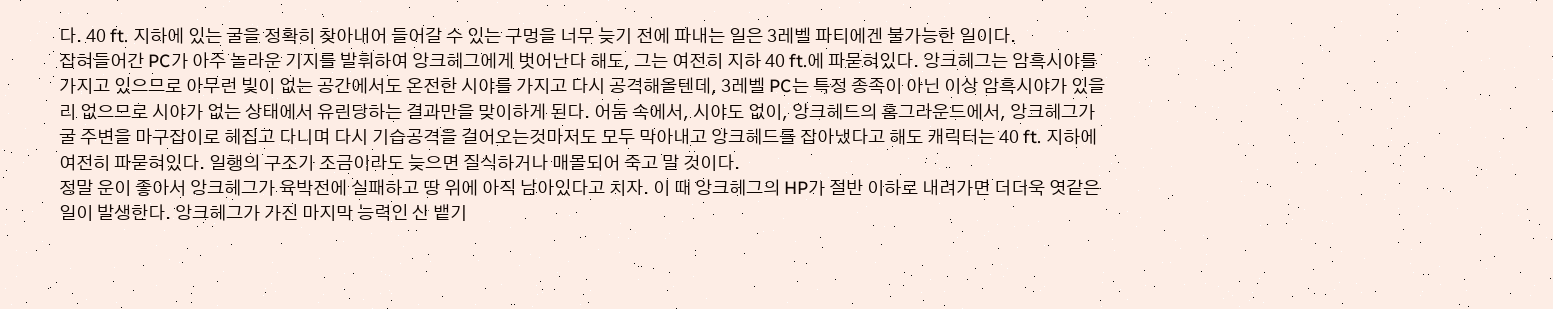다. 40 ft. 지하에 있는 굴을 정확히 찾아내어 들어갈 수 있는 구멍을 너무 늦기 전에 파내는 일은 3레벨 파티에겐 불가능한 일이다.
잡혀들어간 PC가 아주 놀라운 기지를 발휘하여 앙크헤그에게 벗어난다 해도, 그는 여전히 지하 40 ft.에 파묻혀있다. 앙크헤그는 암흑시야를 가지고 있으므로 아무런 빛이 없는 공간에서도 온전한 시야를 가지고 다시 공격해올텐데, 3레벨 PC는 특정 종족이 아닌 이상 암흑시야가 있을리 없으므로 시야가 없는 상태에서 유린당하는 결과만을 맞이하게 된다. 어둠 속에서, 시야도 없이, 앙크헤드의 홈그라운드에서, 앙크헤그가 굴 주변을 마구잡이로 헤집고 다니며 다시 기습공격을 걸어오는것마저도 모두 막아내고 앙크헤드를 잡아냈다고 해도 캐릭터는 40 ft. 지하에 여전히 파묻혀있다. 일행의 구조가 조금이라도 늦으면 질식하거나 매몰되어 죽고 말 것이다.
정말 운이 좋아서 앙크헤그가 육박전에 실패하고 땅 위에 아직 남아있다고 치자. 이 때 앙크헤그의 HP가 절반 이하로 내려가면 더더욱 엿같은 일이 발생한다. 앙크헤그가 가진 마지막 능력인 산 뱉기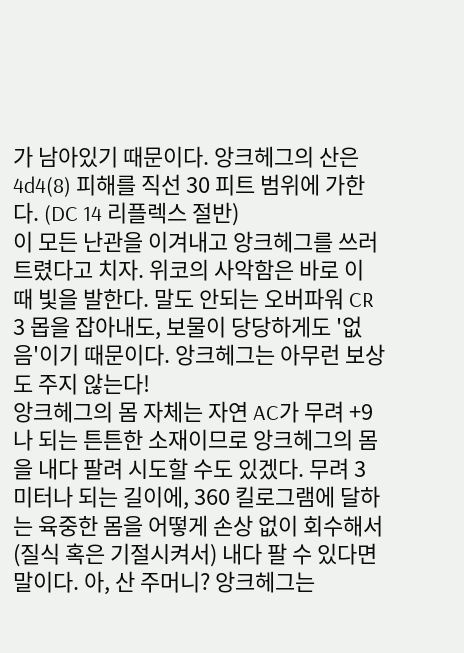가 남아있기 때문이다. 앙크헤그의 산은 4d4(8) 피해를 직선 30 피트 범위에 가한다. (DC 14 리플렉스 절반)
이 모든 난관을 이겨내고 앙크헤그를 쓰러트렸다고 치자. 위코의 사악함은 바로 이 때 빛을 발한다. 말도 안되는 오버파워 CR 3 몹을 잡아내도, 보물이 당당하게도 '없음'이기 때문이다. 앙크헤그는 아무런 보상도 주지 않는다!
앙크헤그의 몸 자체는 자연 AC가 무려 +9나 되는 튼튼한 소재이므로 앙크헤그의 몸을 내다 팔려 시도할 수도 있겠다. 무려 3미터나 되는 길이에, 360 킬로그램에 달하는 육중한 몸을 어떻게 손상 없이 회수해서 (질식 혹은 기절시켜서) 내다 팔 수 있다면 말이다. 아, 산 주머니? 앙크헤그는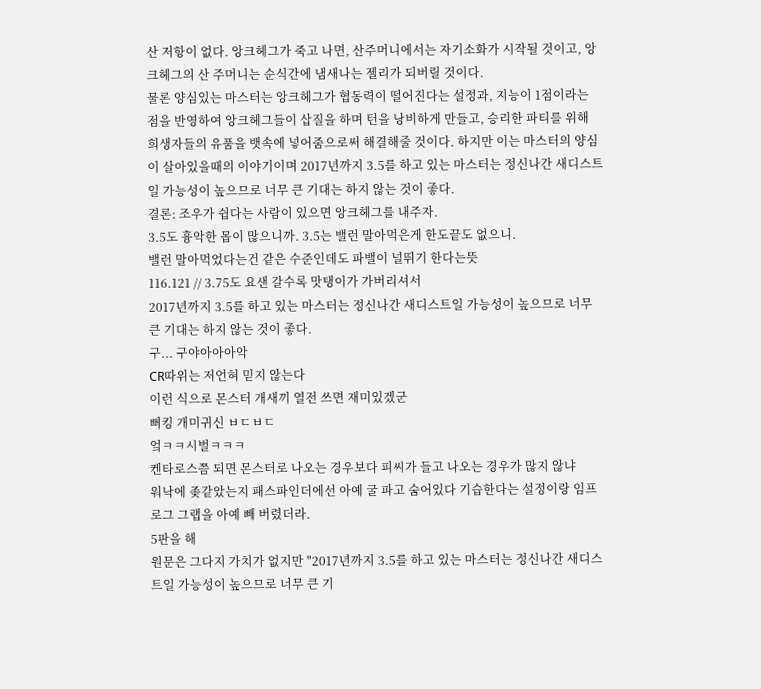산 저항이 없다. 앙크헤그가 죽고 나면, 산주머니에서는 자기소화가 시작될 것이고, 앙크헤그의 산 주머니는 순식간에 냄새나는 젤리가 되버릴 것이다.
물론 양심있는 마스터는 앙크헤그가 협동력이 떨어진다는 설정과, 지능이 1점이라는 점을 반영하여 앙크헤그들이 삽질을 하며 턴을 낭비하게 만들고, 승리한 파티를 위해 희생자들의 유품을 뱃속에 넣어줌으로써 해결해줄 것이다. 하지만 이는 마스터의 양심이 살아있을때의 이야기이며 2017년까지 3.5를 하고 있는 마스터는 정신나간 새디스트일 가능성이 높으므로 너무 큰 기대는 하지 않는 것이 좋다.
결론: 조우가 쉽다는 사람이 있으면 앙크헤그를 내주자.
3.5도 흉악한 몹이 많으니까. 3.5는 밸런 말아먹은게 한도끝도 없으니.
밸런 말아먹었다는건 같은 수준인데도 파밸이 널뛰기 한다는뜻
116.121 // 3.75도 요샌 갈수록 맛탱이가 가버리셔서
2017년까지 3.5를 하고 있는 마스터는 정신나간 새디스트일 가능성이 높으므로 너무 큰 기대는 하지 않는 것이 좋다.
구... 구야아아아악
CR따위는 저언혀 믿지 않는다
이런 식으로 몬스터 개새끼 열전 쓰면 재미있겠군
뻐킹 개미귀신 ㅂㄷㅂㄷ
엌ㅋㅋ시벌ㅋㅋㅋ
켄타로스쯤 되면 몬스터로 나오는 경우보다 피씨가 들고 나오는 경우가 많지 않냐
워낙에 좆같았는지 패스파인더에선 아예 굴 파고 숨어있다 기습한다는 설정이랑 임프로그 그랩을 아예 빼 버렸더라.
5판을 해
원문은 그다지 가치가 없지만 "2017년까지 3.5를 하고 있는 마스터는 정신나간 새디스트일 가능성이 높으므로 너무 큰 기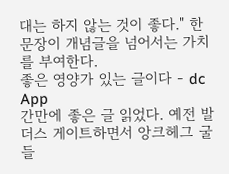대는 하지 않는 것이 좋다." 한 문장이 개념글을 넘어서는 가치를 부여한다.
좋은 영양가 있는 글이다 - dc App
간만에 좋은 글 읽었다. 예전 발더스 게이트하면서 앙크헤그 굴 들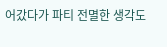어갔다가 파티 전멸한 생각도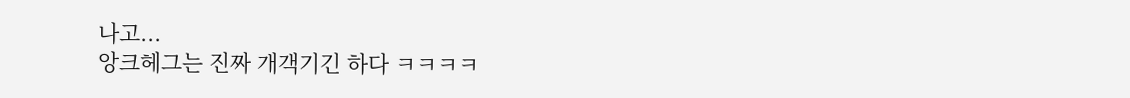나고...
앙크헤그는 진짜 개객기긴 하다 ㅋㅋㅋㅋ